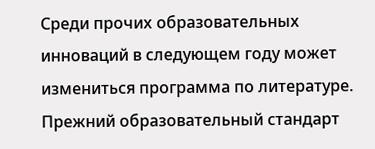Среди прочих образовательных инноваций в следующем году может измениться программа по литературе. Прежний образовательный стандарт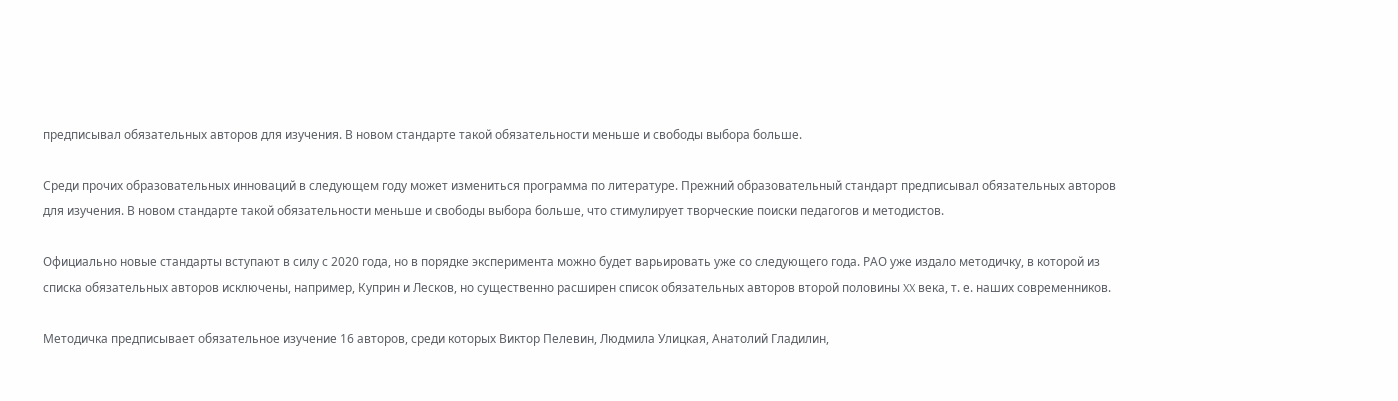предписывал обязательных авторов для изучения. В новом стандарте такой обязательности меньше и свободы выбора больше.

Среди прочих образовательных инноваций в следующем году может измениться программа по литературе. Прежний образовательный стандарт предписывал обязательных авторов для изучения. В новом стандарте такой обязательности меньше и свободы выбора больше, что стимулирует творческие поиски педагогов и методистов.

Официально новые стандарты вступают в силу с 2020 года, но в порядке эксперимента можно будет варьировать уже со следующего года. РАО уже издало методичку, в которой из списка обязательных авторов исключены, например, Куприн и Лесков, но существенно расширен список обязательных авторов второй половины XX века, т. е. наших современников.

Методичка предписывает обязательное изучение 16 авторов, среди которых Виктор Пелевин, Людмила Улицкая, Анатолий Гладилин,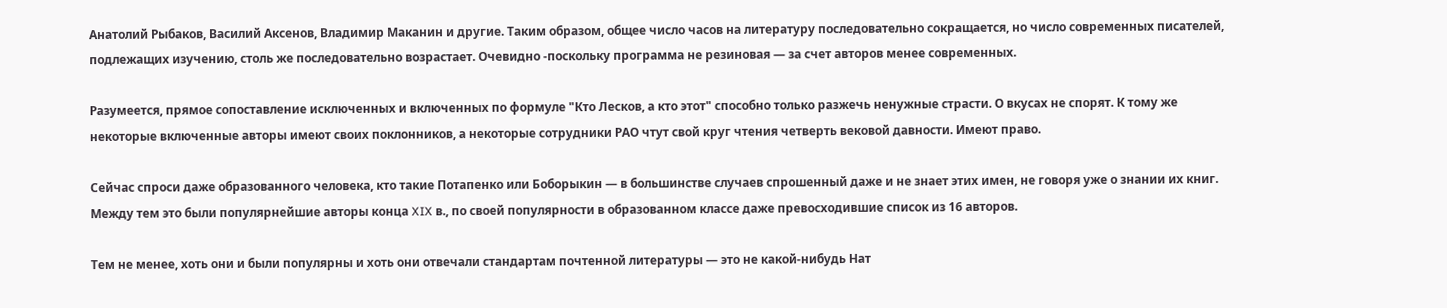Анатолий Рыбаков, Василий Аксенов, Владимир Маканин и другие. Таким образом, общее число часов на литературу последовательно сокращается, но число современных писателей, подлежащих изучению, столь же последовательно возрастает. Очевидно -поскольку программа не резиновая — за счет авторов менее современных.

Разумеется, прямое сопоставление исключенных и включенных по формуле "Кто Лесков, а кто этот" способно только разжечь ненужные страсти. О вкусах не спорят. К тому же некоторые включенные авторы имеют своих поклонников, а некоторые сотрудники РАО чтут свой круг чтения четверть вековой давности. Имеют право.

Сейчас спроси даже образованного человека, кто такие Потапенко или Боборыкин — в большинстве случаев спрошенный даже и не знает этих имен, не говоря уже о знании их книг. Между тем это были популярнейшие авторы конца XIX в., по своей популярности в образованном классе даже превосходившие список из 16 авторов.

Тем не менее, хоть они и были популярны и хоть они отвечали стандартам почтенной литературы — это не какой-нибудь Нат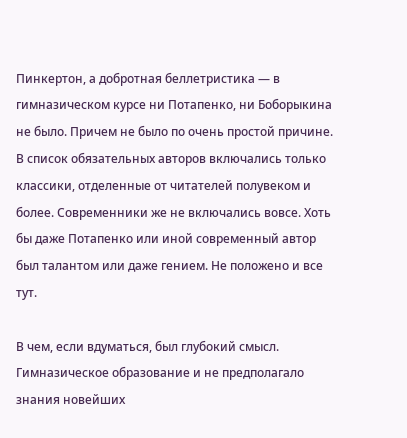Пинкертон, а добротная беллетристика — в гимназическом курсе ни Потапенко, ни Боборыкина не было. Причем не было по очень простой причине. В список обязательных авторов включались только классики, отделенные от читателей полувеком и более. Современники же не включались вовсе. Хоть бы даже Потапенко или иной современный автор был талантом или даже гением. Не положено и все тут.

В чем, если вдуматься, был глубокий смысл. Гимназическое образование и не предполагало знания новейших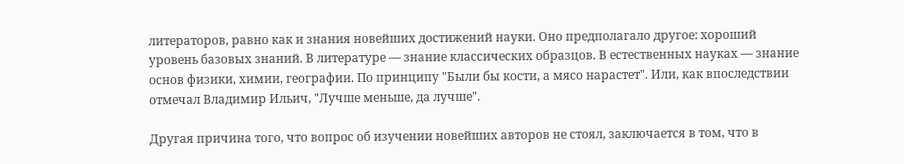литераторов, равно как и знания новейших достижений науки. Оно предполагало другое: хороший уровень базовых знаний. В литературе — знание классических образцов. В естественных науках — знание основ физики, химии, географии. По принципу "Были бы кости, а мясо нарастет". Или, как впоследствии отмечал Владимир Ильич, "Лучше меньше, да лучше".

Другая причина того, что вопрос об изучении новейших авторов не стоял, заключается в том, что в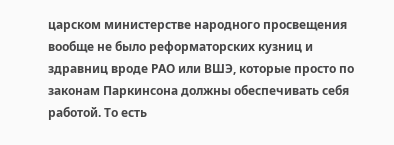царском министерстве народного просвещения вообще не было реформаторских кузниц и здравниц вроде РАО или ВШЭ, которые просто по законам Паркинсона должны обеспечивать себя работой. То есть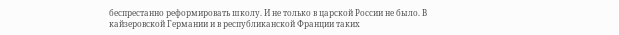беспрестанно реформировать школу. И не только в царской России не было. В кайзеровской Германии и в республиканской Франции таких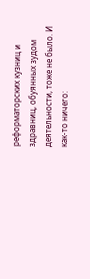реформаторских кузниц и здравниц, обуянных зудом деятельности, тоже не было. И как-то ничего: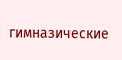гимназические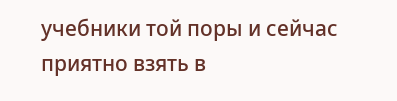учебники той поры и сейчас приятно взять в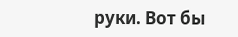руки. Вот бы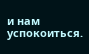и нам успокоиться.